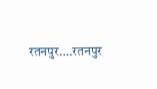रतनपुर….रतनपुर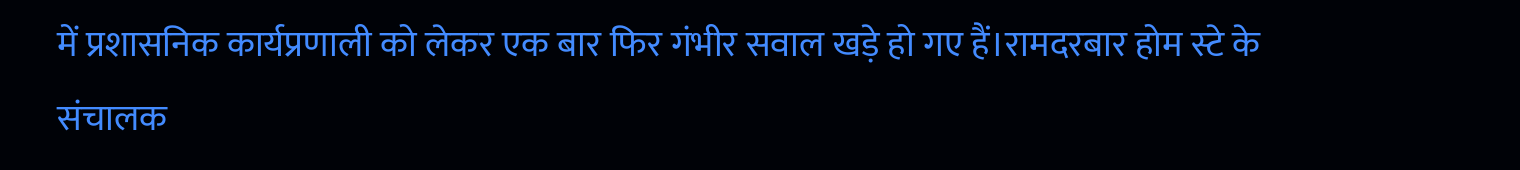में प्रशासनिक कार्यप्रणाली को लेकर एक बार फिर गंभीर सवाल खड़े हो गए हैं।रामदरबार होम स्टे के संचालक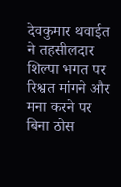देवकुमार थवाईत ने तहसीलदार शिल्पा भगत पर रिश्वत मांगने और मना करने पर बिना ठोस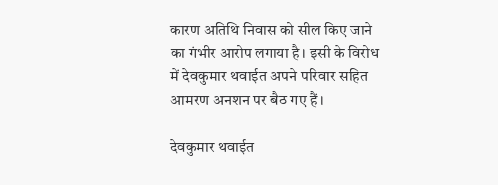कारण अतिथि निवास को सील किए जाने का गंभीर आरोप लगाया है। इसी के विरोध में देवकुमार थवाईत अपने परिवार सहित आमरण अनशन पर बैठ गए हैं।

देवकुमार थवाईत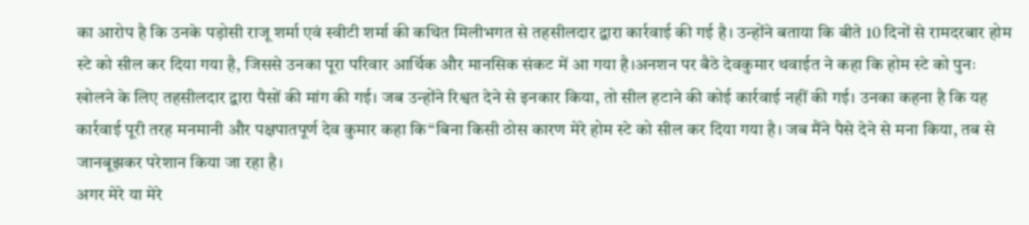का आरोप है कि उनके पड़ोसी राजू शर्मा एवं स्वीटी शर्मा की कथित मिलीभगत से तहसीलदार द्वारा कार्रवाई की गई है। उन्होंने बताया कि बीते 10 दिनों से रामदरबार होम स्टे को सील कर दिया गया है, जिससे उनका पूरा परिवार आर्थिक और मानसिक संकट में आ गया है।अनशन पर बैठे देवकुमार थवाईत ने कहा कि होम स्टे को पुनः खोलने के लिए तहसीलदार द्वारा पैसों की मांग की गई। जब उन्होंने रिश्वत देने से इनकार किया, तो सील हटाने की कोई कार्रवाई नहीं की गई। उनका कहना है कि यह कार्रवाई पूरी तरह मनमानी और पक्षपातपूर्ण देव कुमार कहा कि“बिना किसी ठोस कारण मेरे होम स्टे को सील कर दिया गया है। जब मैंने पैसे देने से मना किया, तब से जानबूझकर परेशान किया जा रहा है।
अगर मेरे या मेरे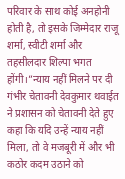परिवार के साथ कोई अनहोनी होती है, तो इसके जिम्मेदार राजू शर्मा, स्वीटी शर्मा और तहसीलदार शिल्पा भगत होंगी।”न्याय नहीं मिलने पर दी गंभीर चेतावनी देवकुमार थवाईत ने प्रशासन को चेतावनी देते हुए कहा कि यदि उन्हें न्याय नहीं मिला, तो वे मजबूरी में और भी कठोर कदम उठाने को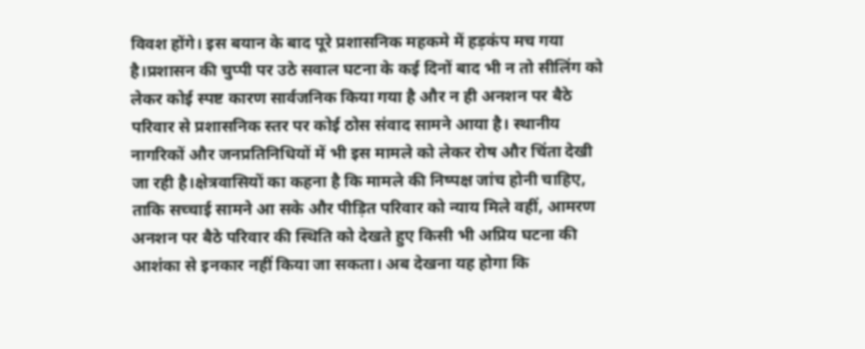विवश होंगे। इस बयान के बाद पूरे प्रशासनिक महकमे में हड़कंप मच गया है।प्रशासन की चुप्पी पर उठे सवाल घटना के कई दिनों बाद भी न तो सीलिंग को लेकर कोई स्पष्ट कारण सार्वजनिक किया गया है और न ही अनशन पर बैठे परिवार से प्रशासनिक स्तर पर कोई ठोस संवाद सामने आया है। स्थानीय नागरिकों और जनप्रतिनिधियों में भी इस मामले को लेकर रोष और चिंता देखी जा रही है।क्षेत्रवासियों का कहना है कि मामले की निष्पक्ष जांच होनी चाहिए,
ताकि सच्चाई सामने आ सके और पीड़ित परिवार को न्याय मिले वहीं, आमरण अनशन पर बैठे परिवार की स्थिति को देखते हुए किसी भी अप्रिय घटना की आशंका से इनकार नहीं किया जा सकता। अब देखना यह होगा कि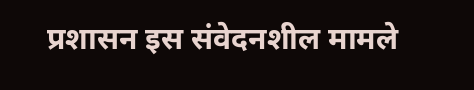प्रशासन इस संवेदनशील मामले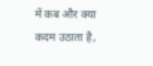में कब और क्या कदम उठाता है,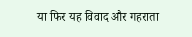या फिर यह विवाद और गहराता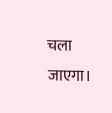चला जाएगा।